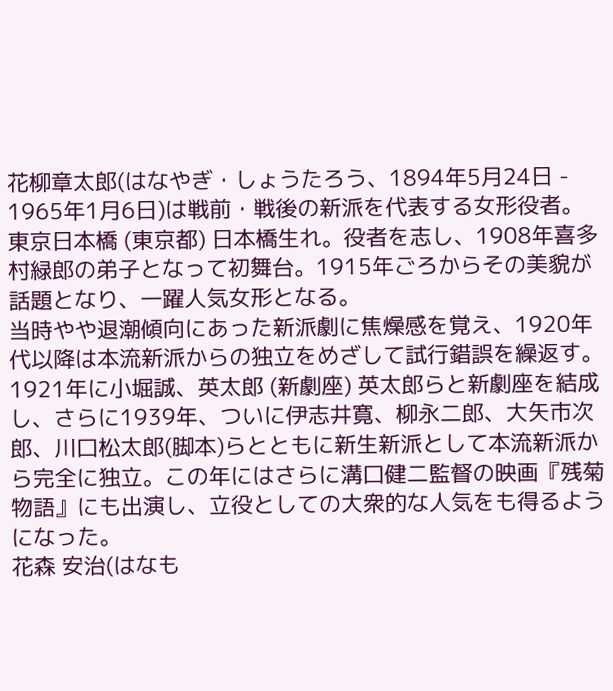花柳章太郎(はなやぎ・しょうたろう、1894年5月24日 - 1965年1月6日)は戦前・戦後の新派を代表する女形役者。
東京日本橋 (東京都) 日本橋生れ。役者を志し、1908年喜多村緑郎の弟子となって初舞台。1915年ごろからその美貌が話題となり、一躍人気女形となる。
当時やや退潮傾向にあった新派劇に焦燥感を覚え、1920年代以降は本流新派からの独立をめざして試行錯誤を繰返す。1921年に小堀誠、英太郎 (新劇座) 英太郎らと新劇座を結成し、さらに1939年、ついに伊志井寛、柳永二郎、大矢市次郎、川口松太郎(脚本)らとともに新生新派として本流新派から完全に独立。この年にはさらに溝口健二監督の映画『残菊物語』にも出演し、立役としての大衆的な人気をも得るようになった。
花森 安治(はなも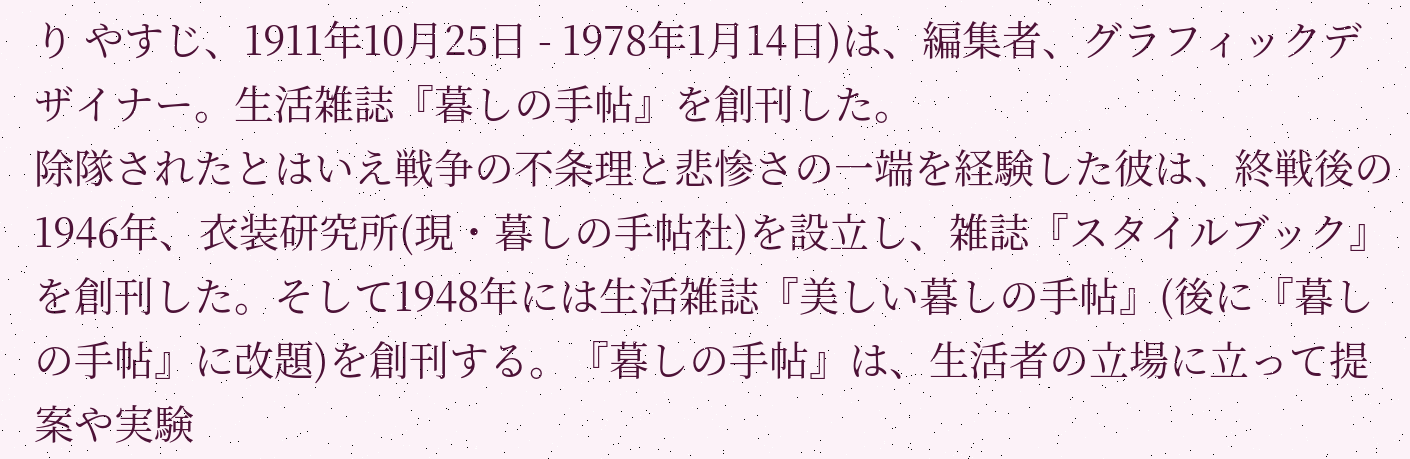り やすじ、1911年10月25日 - 1978年1月14日)は、編集者、グラフィックデザイナー。生活雑誌『暮しの手帖』を創刊した。
除隊されたとはいえ戦争の不条理と悲惨さの一端を経験した彼は、終戦後の1946年、衣装研究所(現・暮しの手帖社)を設立し、雑誌『スタイルブック』を創刊した。そして1948年には生活雑誌『美しい暮しの手帖』(後に『暮しの手帖』に改題)を創刊する。『暮しの手帖』は、生活者の立場に立って提案や実験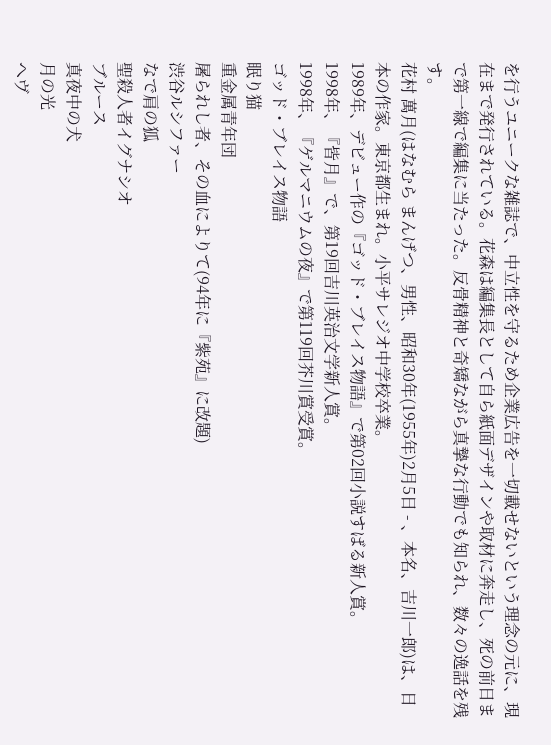を行うユニークな雑誌で、中立性を守るため企業広告を一切載せないという理念の元に、現在まで発行されている。花森は編集長として自ら紙面デザインや取材に奔走し、死の前日まで第一線で編集に当たった。反骨精神と奇矯ながら真摯な行動でも知られ、数々の逸話を残す。
花村 萬月(はなむら まんげつ、男性、昭和30年(1955年)2月5日 - 、本名、吉川一郎)は、日本の作家。東京都生まれ。小平サレジオ中学校卒業。
1989年、デビュー作の『ゴッド・ブレイス物語』で第02回小説すばる新人賞。
1998年、『皆月』で、第19回吉川英治文学新人賞。
1998年、『ゲルマニウムの夜』で第119回芥川賞受賞。
ゴッド・ブレイス物語
眠り猫
重金属青年団
屠られし者、その血によりて(94年に『紫苑』に改題)
渋谷ルシファー
なで肩の狐
聖殺人者イグナシオ
ブルース
真夜中の犬
月の光
へヴ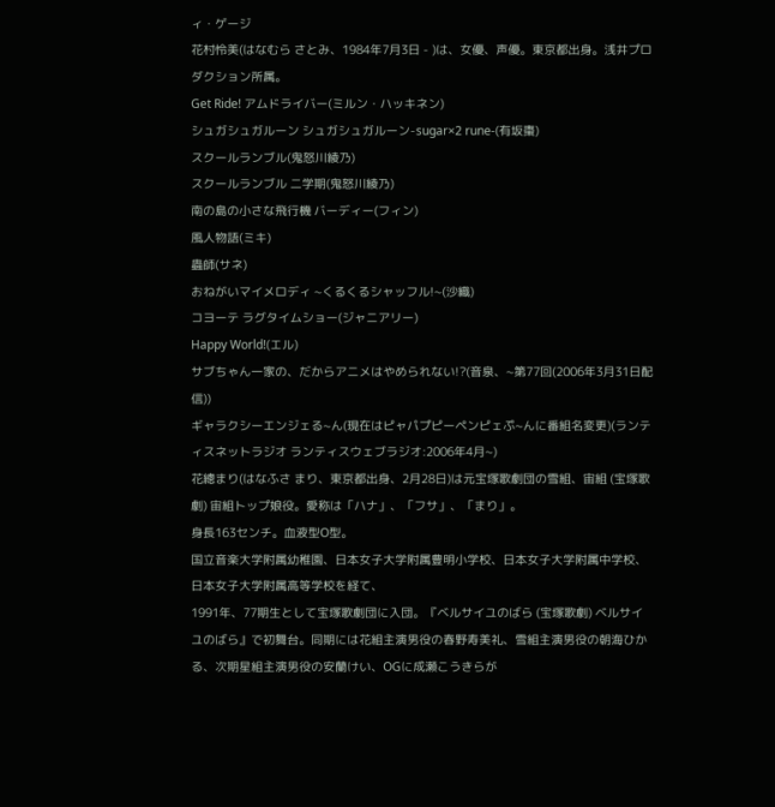ィ・ゲージ
花村怜美(はなむら さとみ、1984年7月3日 - )は、女優、声優。東京都出身。浅井プロダクション所属。
Get Ride! アムドライバー(ミルン・ハッキネン)
シュガシュガルーン シュガシュガルーン-sugar×2 rune-(有坂棗)
スクールランブル(鬼怒川綾乃)
スクールランブル 二学期(鬼怒川綾乃)
南の島の小さな飛行機 バーディー(フィン)
風人物語(ミキ)
蟲師(サネ)
おねがいマイメロディ ~くるくるシャッフル!~(沙織)
コヨーテ ラグタイムショー(ジャニアリー)
Happy World!(エル)
サブちゃん一家の、だからアニメはやめられない!?(音泉、~第77回(2006年3月31日配信))
ギャラクシーエンジェる~ん(現在はピャパプピーペンピェぷ~んに番組名変更)(ランティスネットラジオ ランティスウェブラジオ:2006年4月~)
花總まり(はなふさ まり、東京都出身、2月28日)は元宝塚歌劇団の雪組、宙組 (宝塚歌劇) 宙組トップ娘役。愛称は「ハナ」、「フサ」、「まり」。
身長163センチ。血液型O型。
国立音楽大学附属幼稚園、日本女子大学附属豊明小学校、日本女子大学附属中学校、日本女子大学附属高等学校を経て、
1991年、77期生として宝塚歌劇団に入団。『ベルサイユのばら (宝塚歌劇) ベルサイユのばら』で初舞台。同期には花組主演男役の春野寿美礼、雪組主演男役の朝海ひかる、次期星組主演男役の安蘭けい、OGに成瀬こうきらが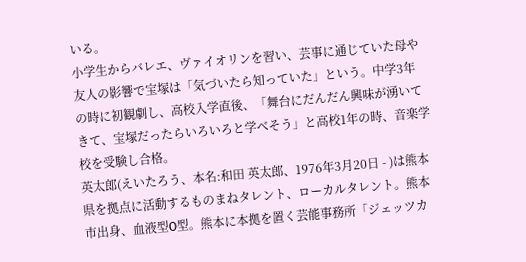いる。
小学生からバレエ、ヴァイオリンを習い、芸事に通じていた母や友人の影響で宝塚は「気づいたら知っていた」という。中学3年の時に初観劇し、高校入学直後、「舞台にだんだん興味が湧いてきて、宝塚だったらいろいろと学べそう」と高校1年の時、音楽学校を受験し合格。
英太郎(えいたろう、本名:和田 英太郎、1976年3月20日 - )は熊本県を拠点に活動するものまねタレント、ローカルタレント。熊本市出身、血液型O型。熊本に本拠を置く芸能事務所「ジェッツカ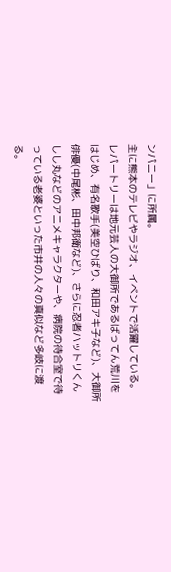ンパニー」に所属。
主に熊本のテレビやラジオ、イベントで活躍している。レパートリーは地元芸人の大御所であるばってん荒川をはじめ、有名歌手(美空ひばり、和田アキ子など)、大御所俳優(中尾彬、田中邦衛など)、さらに忍者ハットリくん しし丸などのアニメキャラクターや、病院の待合室で待っている老婆といった市井の人々の真似など多岐に渡る。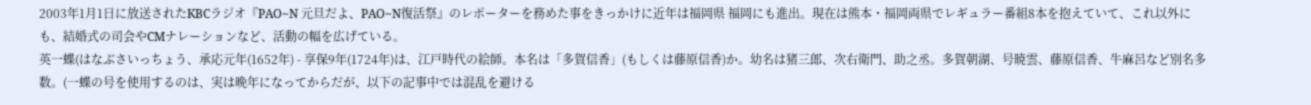2003年1月1日に放送されたKBCラジオ『PAO~N 元旦だよ、PAO~N復活祭』のレポーターを務めた事をきっかけに近年は福岡県 福岡にも進出。現在は熊本・福岡両県でレギュラー番組8本を抱えていて、これ以外にも、結婚式の司会やCMナレーションなど、活動の幅を広げている。
英一蝶(はなぶさいっちょう、承応元年(1652年) - 享保9年(1724年)は、江戸時代の絵師。本名は「多賀信香」(もしくは藤原信香)か。幼名は猪三郎、次右衛門、助之丞。多賀朝湖、号暁雲、藤原信香、牛麻呂など別名多数。(一蝶の号を使用するのは、実は晩年になってからだが、以下の記事中では混乱を避ける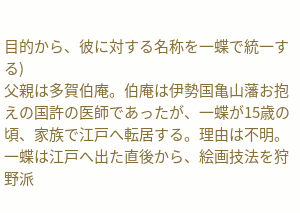目的から、彼に対する名称を一蝶で統一する)
父親は多賀伯庵。伯庵は伊勢国亀山藩お抱えの国許の医師であったが、一蝶が15歳の頃、家族で江戸へ転居する。理由は不明。
一蝶は江戸へ出た直後から、絵画技法を狩野派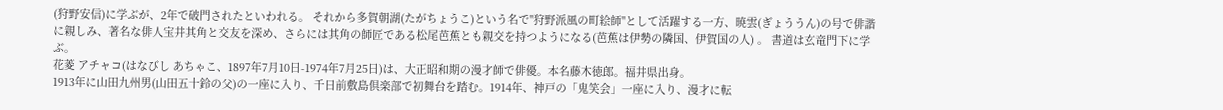(狩野安信)に学ぶが、2年で破門されたといわれる。 それから多賀朝湖(たがちょうこ)という名で"狩野派風の町絵師"として活躍する一方、暁雲(ぎょううん)の号で俳諧に親しみ、著名な俳人宝井其角と交友を深め、さらには其角の師匠である松尾芭蕉とも親交を持つようになる(芭蕉は伊勢の隣国、伊賀国の人) 。 書道は玄竜門下に学ぶ。
花菱 アチャコ(はなびし あちゃこ、1897年7月10日-1974年7月25日)は、大正昭和期の漫才師で俳優。本名藤木徳郎。福井県出身。
1913年に山田九州男(山田五十鈴の父)の一座に入り、千日前敷島倶楽部で初舞台を踏む。1914年、神戸の「鬼笑会」一座に入り、漫才に転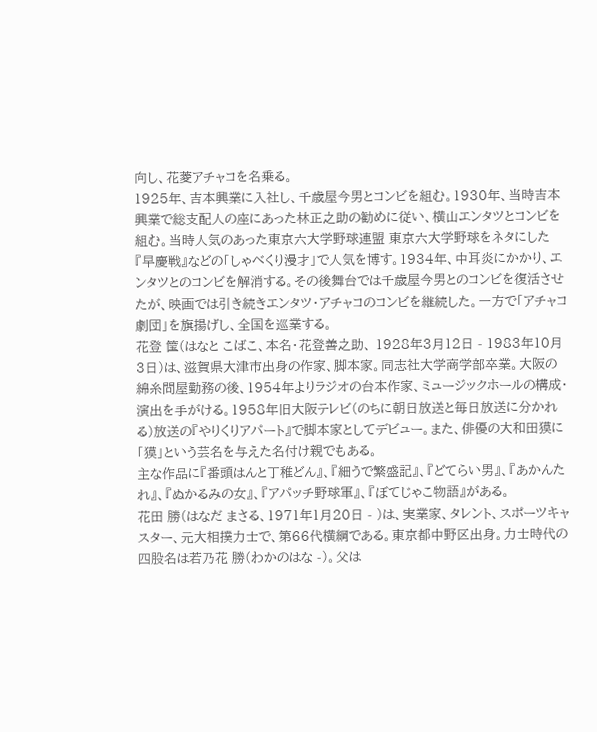向し、花菱アチャコを名乗る。
1925年、吉本興業に入社し、千歳屋今男とコンビを組む。1930年、当時吉本興業で総支配人の座にあった林正之助の勧めに従い、横山エンタツとコンビを組む。当時人気のあった東京六大学野球連盟 東京六大学野球をネタにした『早慶戦』などの「しゃべくり漫才」で人気を博す。1934年、中耳炎にかかり、エンタツとのコンビを解消する。その後舞台では千歳屋今男とのコンビを復活させたが、映画では引き続きエンタツ・アチャコのコンビを継続した。一方で「アチャコ劇団」を旗揚げし、全国を巡業する。
花登 筺(はなと こばこ、本名・花登善之助、 1928年3月12日 - 1983年10月3日)は、滋賀県大津市出身の作家、脚本家。同志社大学商学部卒業。大阪の綿糸問屋勤務の後、1954年よりラジオの台本作家、ミュージックホールの構成・演出を手がける。1958年旧大阪テレビ(のちに朝日放送と毎日放送に分かれる)放送の『やりくりアパート』で脚本家としてデビュー。また、俳優の大和田獏に「獏」という芸名を与えた名付け親でもある。
主な作品に『番頭はんと丁稚どん』、『細うで繁盛記』、『どてらい男』、『あかんたれ』、『ぬかるみの女』、『アパッチ野球軍』、『ぼてじゃこ物語』がある。
花田 勝(はなだ まさる、1971年1月20日 - )は、実業家、タレント、スポーツキャスター、元大相撲力士で、第66代横綱である。東京都中野区出身。力士時代の四股名は若乃花 勝(わかのはな -)。父は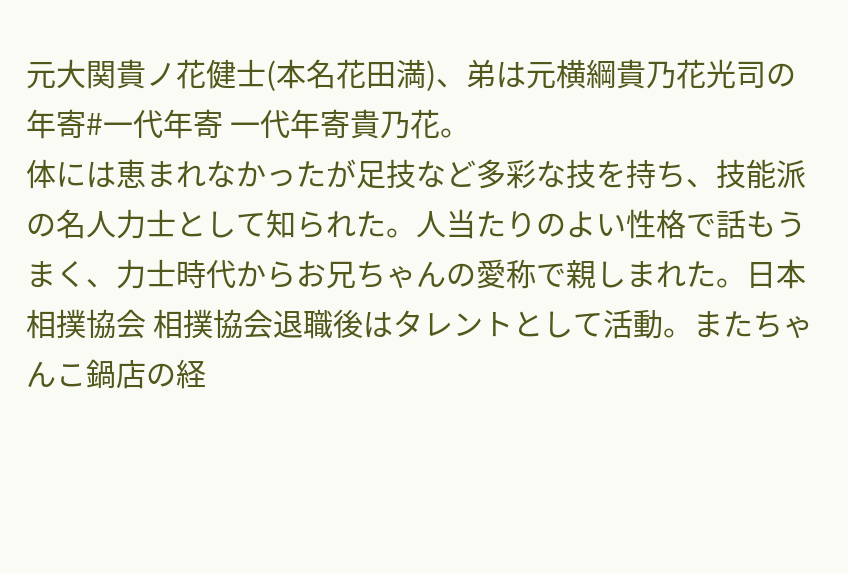元大関貴ノ花健士(本名花田満)、弟は元横綱貴乃花光司の年寄#一代年寄 一代年寄貴乃花。
体には恵まれなかったが足技など多彩な技を持ち、技能派の名人力士として知られた。人当たりのよい性格で話もうまく、力士時代からお兄ちゃんの愛称で親しまれた。日本相撲協会 相撲協会退職後はタレントとして活動。またちゃんこ鍋店の経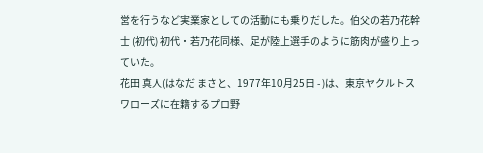営を行うなど実業家としての活動にも乗りだした。伯父の若乃花幹士 (初代) 初代・若乃花同様、足が陸上選手のように筋肉が盛り上っていた。
花田 真人(はなだ まさと、1977年10月25日 - )は、東京ヤクルトスワローズに在籍するプロ野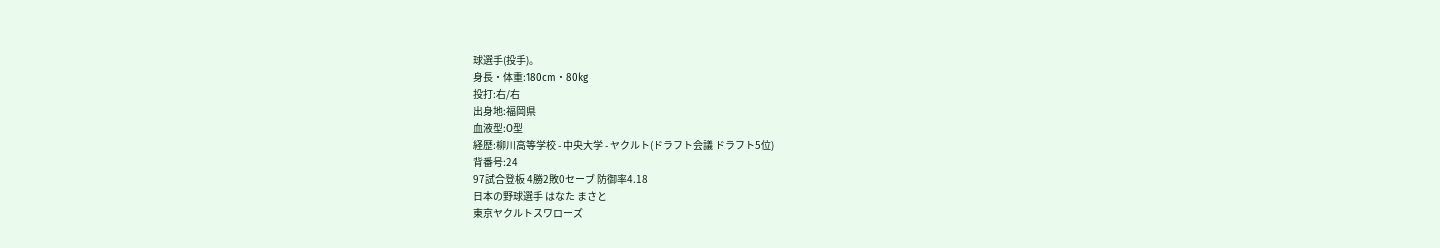球選手(投手)。
身長・体重:180cm・80kg
投打:右/右
出身地:福岡県
血液型:O型
経歴:柳川高等学校 - 中央大学 - ヤクルト(ドラフト会議 ドラフト5位)
背番号:24
97試合登板 4勝2敗0セーブ 防御率4.18
日本の野球選手 はなた まさと
東京ヤクルトスワローズ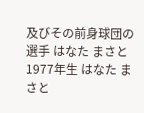及びその前身球団の選手 はなた まさと
1977年生 はなた まさと